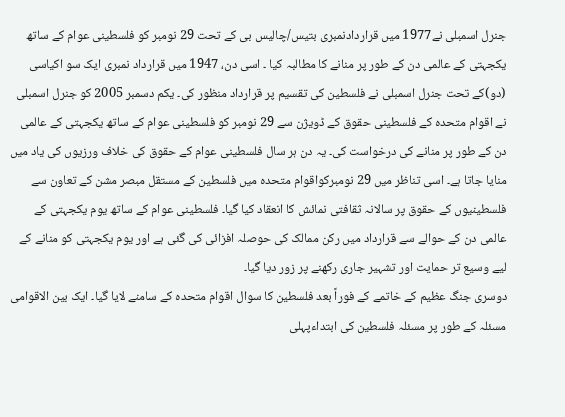جنرل اسمبلی نے1977 میں قراردادنمبری بتیس/چالیس بی کے تحت 29 نومبر کو فلسطینی عوام کے ساتھ یکجہتی کے عالمی دن کے طور پر منانے کا مطالبہ کیا ۔ اسی دن، 1947 میں قرارداد نمبری ایک سو اکیاسی (دو)کے تحت جنرل اسمبلی نے فلسطین کی تقسیم پر قرارداد منظور کی۔ یکم دسمبر 2005 کو جنرل اسمبلی نے اقوام متحدہ کے فلسطینی حقوق کے ڈویژن سے 29 نومبر کو فلسطینی عوام کے ساتھ یکجہتی کے عالمی دن کے طور پر منانے کی درخواست کی۔ یہ دن ہر سال فلسطینی عوام کے حقوق کی خلاف ورزیوں کی یاد میں منایا جاتا ہے۔ اسی تناظر میں 29 نومبرکواقوام متحدہ میں فلسطین کے مستقل مبصر مشن کے تعاون سے فلسطینیوں کے حقوق پر سالانہ ثقافتی نمائش کا انعقاد کیا گیا۔ فلسطینی عوام کے ساتھ یوم یکجہتی کے عالمی دن کے حوالے سے قرارداد میں رکن ممالک کی حوصلہ افزائی کی گئی ہے اور یوم یکجہتی کو منانے کے لیے وسیع تر حمایت اور تشہیر جاری رکھنے پر زور دیا گیا۔
دوسری جنگ عظیم کے خاتمے کے فوراً بعد فلسطین کا سوال اقوام متحدہ کے سامنے لایا گیا۔ ایک بین الاقوامی مسئلہ کے طور پر مسئلہ فلسطین کی ابتداءپہلی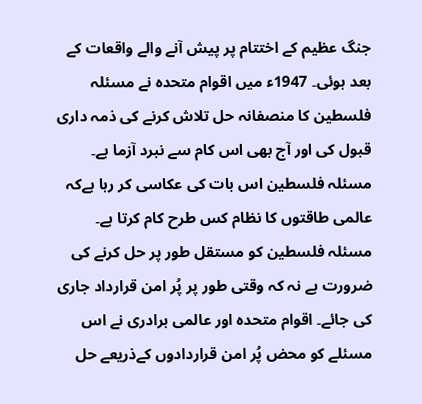جنگ عظیم کے اختتام پر پیش آنے والے واقعات کے بعد ہوئی۔ 1947ء میں اقوام متحدہ نے مسئلہ فلسطین کا منصفانہ حل تلاش کرنے کی ذمہ داری قبول کی اور آج بھی اس کام سے نبرد آزما ہے۔ مسئلہ فلسطین اس بات کی عکاسی کر رہا ہےکہ عالمی طاقتوں کا نظام کس طرح کام کرتا ہے۔
مسئلہ فلسطین کو مستقل طور پر حل کرنے کی ضرورت ہے نہ کہ وقتی طور پر پُر امن قرارداد جاری کی جائے۔ اقوام متحدہ اور عالمی برادری نے اس مسئلے کو محض پُر امن قراردادوں کےذریعے حل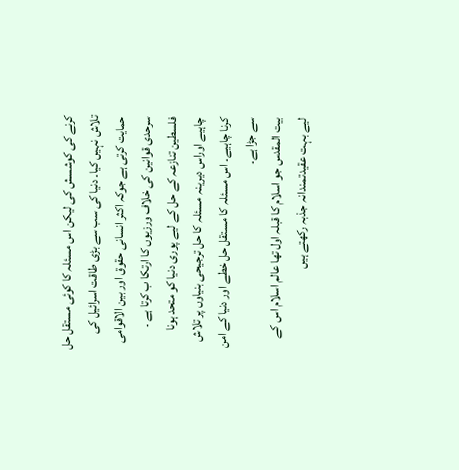کرنے کی کوشسش کی لیکن اس مسئلہ کا کوئی مستقل حل تلاش نہیں کیا۔ دنیا کی سب سے بڑی طاقت اسرائیل کی حمایت کرتی ہے جوکہ اکثر انسانی حقوق اور بین الاقوامی سرحدی قوانین کی خلاف ورزیوں کا ارتکا ب کرتا ہے ۔ فلسطین تنازعہ کے حل کے لیے پوری دنیا کو متحد ہونا چاہیے اوراس دیرینہ مسئلہ کا حل ترجیحی بنیاوں پر تلاش کرنا چاہیے۔ اس مسئلہ کا مستقل حل خطے اور دنیا کے امن سے جڑا ہے۔
بیت المقدس جو اسلام کا قبلہ اول تھا عالم اسلام اس کے لیے بہت عقیدتمندانہ جذبہ رکھتے ہیں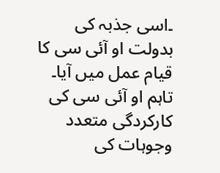۔اسی جذبہ کی بدولت او آئی سی کا قیام عمل میں آیا۔ تاہم او آئی سی کی کارکردگی متعدد وجوہات کی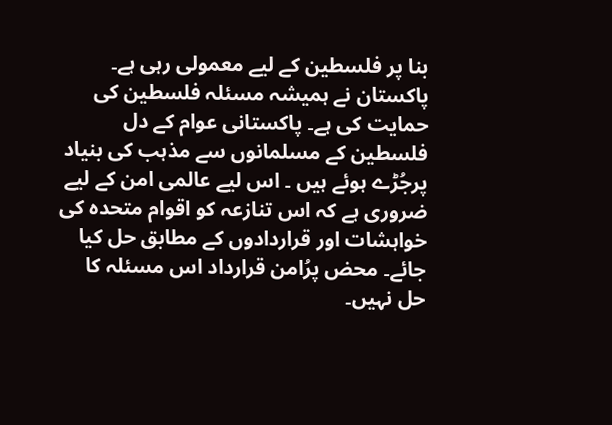بنا پر فلسطین کے لیے معمولی رہی ہے۔ پاکستان نے ہمیشہ مسئلہ فلسطین کی حمایت کی ہے۔ پاکستانی عوام کے دل فلسطین کے مسلمانوں سے مذہب کی بنیاد پرجُڑے ہوئے ہیں ۔ اس لیے عالمی امن کے لیے ضروری ہے کہ اس تنازعہ کو اقوام متحدہ کی خواہشات اور قراردادوں کے مطابق حل کیا جائے۔ محض پرُامن قرارداد اس مسئلہ کا حل نہیں۔